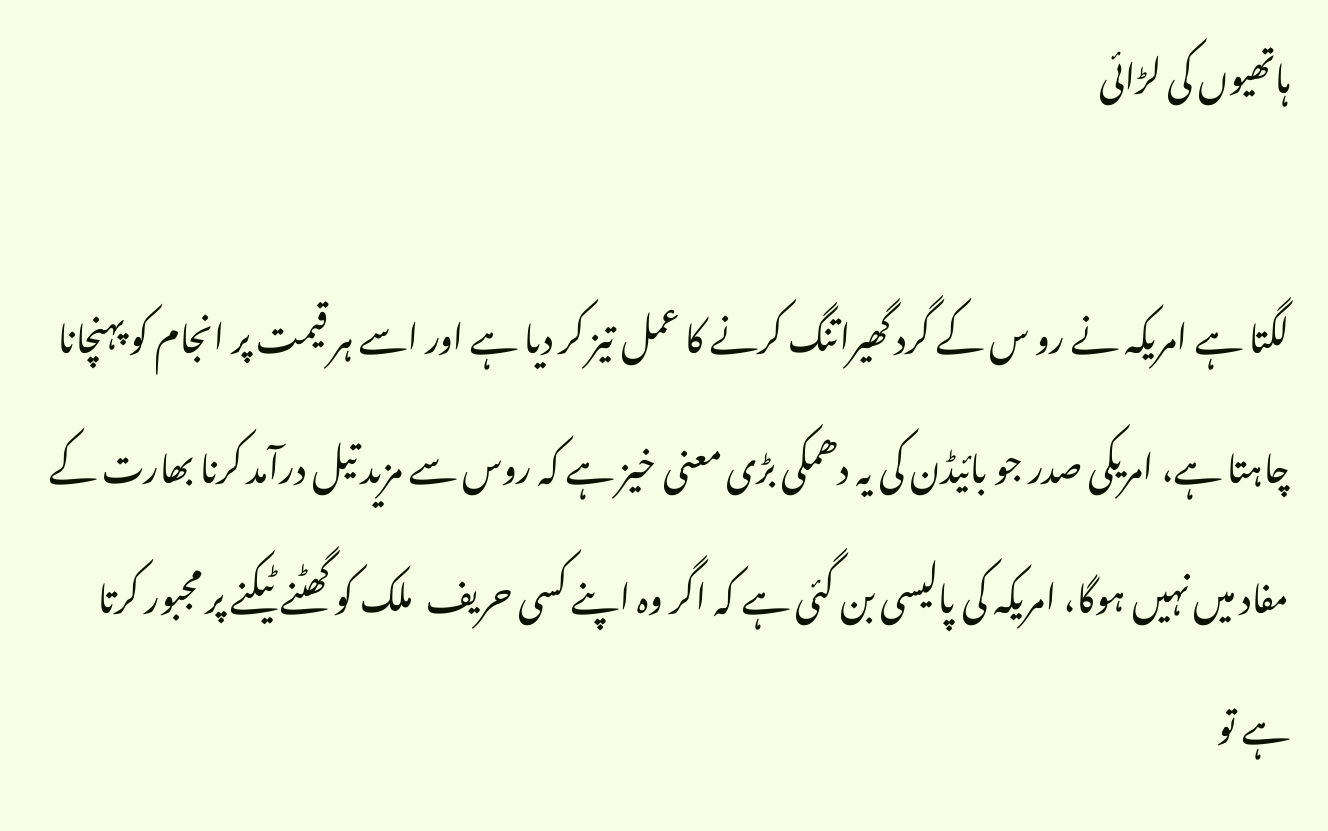ہاتھیوں کی لڑائی

لگتا ہے امریکہ نے رو س کے گرد گھیراتنگ کرنے کا عمل تیز کر دیا ہے اور اسے ہر قیمت پر انجام کو پہنچانا چاہتا ہے، امریکی صدر جو بائیڈن کی یہ دھمکی بڑی معنی خیز ہے کہ روس سے مزید تیل درآمد کرنا بھارت کے مفاد میں نہیں ہوگا، امریکہ کی پالیسی بن گئی ہے کہ اگر وہ اپنے کسی حریف  ملک کو گھٹنے ٹیکنے پر مجبور کرتا ہے تو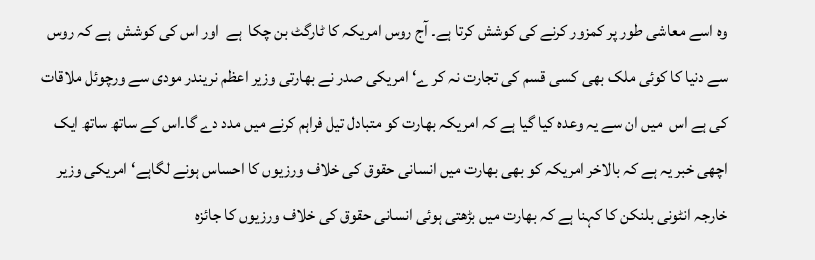وہ اسے معاشی طور پر کمزور کرنے کی کوشش کرتا ہے۔ آج روس امریکہ کا ٹارگٹ بن چکا  ہے  اور اس کی کوشش  ہے کہ روس سے دنیا کا کوئی ملک بھی کسی قسم کی تجارت نہ کر ے‘ امریکی صدر نے بھارتی وزیر اعظم نریندر مودی سے ورچوئل ملاقات کی ہے اس  میں ان سے یہ وعدہ کیا گیا ہے کہ امریکہ بھارت کو متبادل تیل فراہم کرنے میں مدد دے گا۔اس کے ساتھ ساتھ ایک اچھی خبر یہ ہے کہ بالاخر امریکہ کو بھی بھارت میں انسانی حقوق کی خلاف ورزیوں کا احساس ہونے لگاہے‘امریکی وزیر خارجہ انٹونی بلنکن کا کہنا ہے کہ بھارت میں بڑھتی ہوئی انسانی حقوق کی خلاف ورزیوں کا جائزہ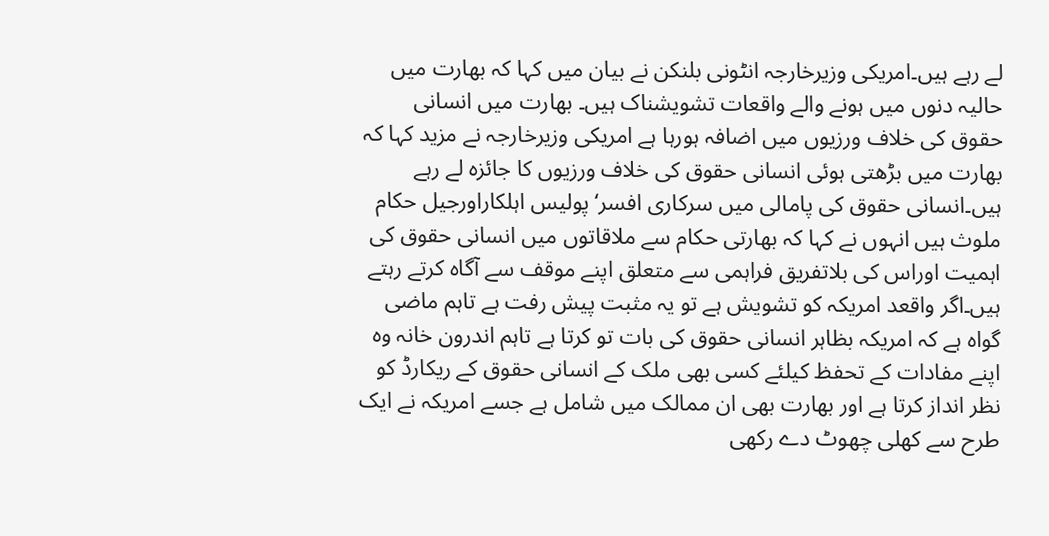لے رہے ہیں۔امریکی وزیرخارجہ انٹونی بلنکن نے بیان میں کہا کہ بھارت میں حالیہ دنوں میں ہونے والے واقعات تشویشناک ہیں۔ بھارت میں انسانی حقوق کی خلاف ورزیوں میں اضافہ ہورہا ہے امریکی وزیرخارجہ نے مزید کہا کہ بھارت میں بڑھتی ہوئی انسانی حقوق کی خلاف ورزیوں کا جائزہ لے رہے ہیں۔انسانی حقوق کی پامالی میں سرکاری افسر‘ پولیس اہلکاراورجیل حکام ملوث ہیں انہوں نے کہا کہ بھارتی حکام سے ملاقاتوں میں انسانی حقوق کی اہمیت اوراس کی بلاتفریق فراہمی سے متعلق اپنے موقف سے آگاہ کرتے رہتے ہیں۔اگر واقعد امریکہ کو تشویش ہے تو یہ مثبت پیش رفت ہے تاہم ماضی گواہ ہے کہ امریکہ بظاہر انسانی حقوق کی بات تو کرتا ہے تاہم اندرون خانہ وہ اپنے مفادات کے تحفظ کیلئے کسی بھی ملک کے انسانی حقوق کے ریکارڈ کو نظر انداز کرتا ہے اور بھارت بھی ان ممالک میں شامل ہے جسے امریکہ نے ایک طرح سے کھلی چھوٹ دے رکھی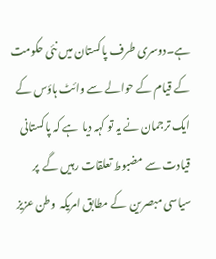ہے۔دوسری طرف پاکستان میں نئی حکومت کے قیام کے حوالے سے وائٹ ہاؤس کے ایک ترجمان نے یہ تو کہہ دیا  ہے کہ پاکستانی قیادت سے مضبوط تعلقات رہیں گے  پر سیاسی مبصرین  کے مطابق امریکہ  وطن عزیز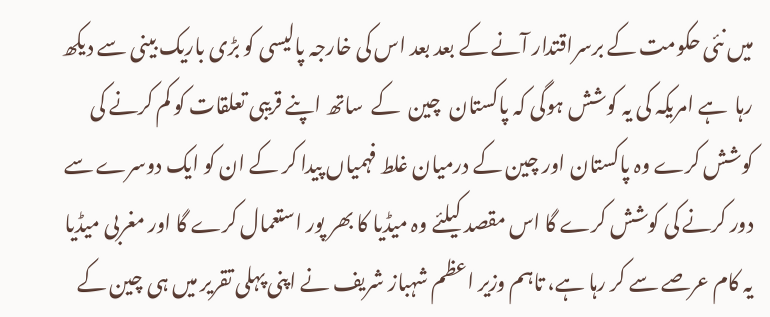میں نئی حکومت کے برسراقتدار آنے کے بعد بعد اس کی خارجہ پالیسی کو بڑی باریک بینی سے دیکھ رہا  ہے امریکہ کی یہ کوشش ہوگی کہ پاکستان  چین  کے  ساتھ اپنے قریبی تعلقات کو کم کرنے کی کوشش کرے وہ پاکستان اور چین کے درمیان غلط فہمیاں پیدا کر کے ان کو ایک دوسرے سے دور کرنے کی کوشش کرے گا اس مقصد کیلئے وہ میڈیا کا بھر پور استعمال کرے گا اور مغربی میڈیا یہ کام عرصے سے کر رہا ہے، تاہم وزیر اعظم شہباز شریف نے اپنی پہلی تقریر میں ہی چین کے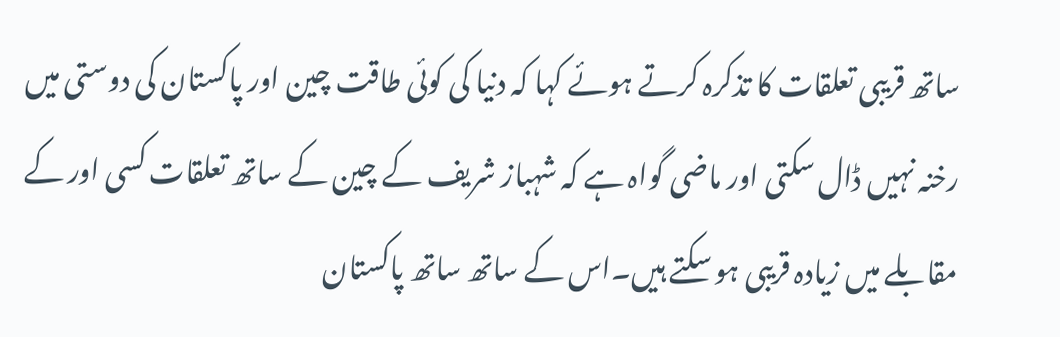ساتھ قریبی تعلقات کا تذکرہ کرتے ہوئے کہا کہ دنیا کی کوئی طاقت چین اور پاکستان کی دوستی میں رخنہ نہیں ڈال سکتی اور ماضی گواہ ہے کہ شہباز شریف کے چین کے ساتھ تعلقات کسی اور کے مقابلے میں زیادہ قریبی ہو سکتے ہیں۔اس کے ساتھ ساتھ پاکستان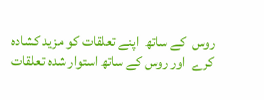روس  کے ساتھ  اپنے تعلقات کو مزید کشادہ کرے  اور روس کے ساتھ استوار شدہ تعلقات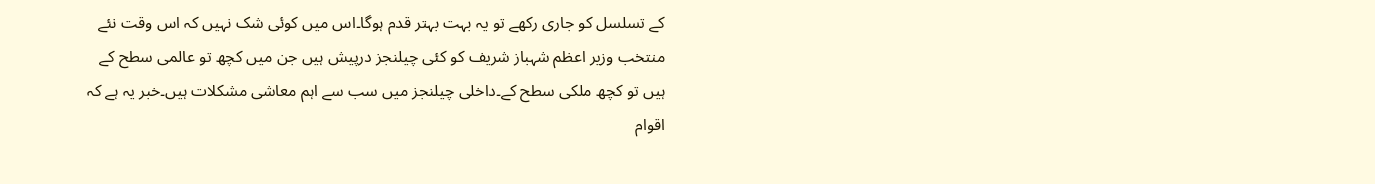کے تسلسل کو جاری رکھے تو یہ بہت بہتر قدم ہوگا۔اس میں کوئی شک نہیں کہ اس وقت نئے منتخب وزیر اعظم شہباز شریف کو کئی چیلنجز درپیش ہیں جن میں کچھ تو عالمی سطح کے ہیں تو کچھ ملکی سطح کے۔داخلی چیلنجز میں سب سے اہم معاشی مشکلات ہیں۔خبر یہ ہے کہ اقوام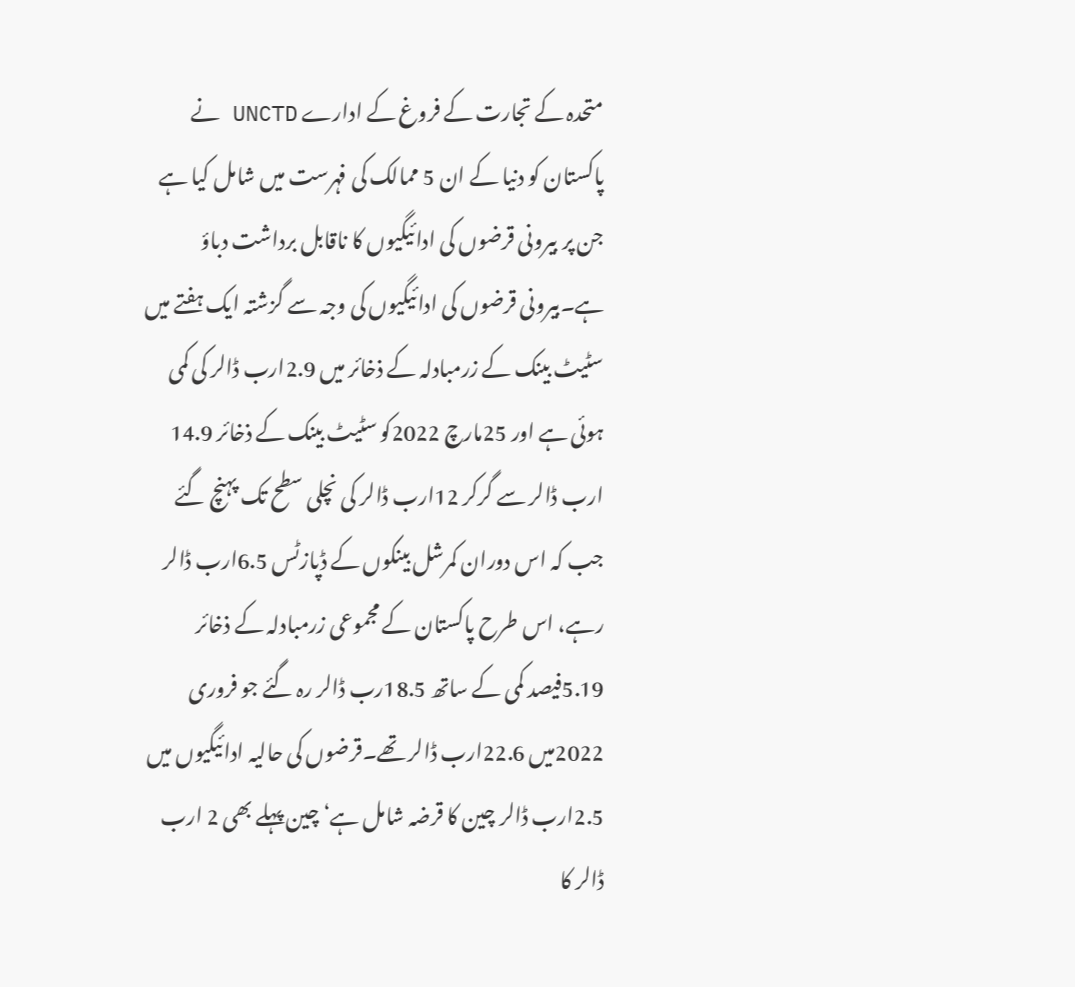متحدہ کے تجارت کے فروغ کے ادارے UNCTD نے پاکستان کو دنیا کے ان 5 ممالک کی فہرست میں شامل کیا ہے جن پر بیرونی قرضوں کی ادائیگیوں کا ناقابل برداشت دباؤ ہے۔بیرونی قرضوں کی ادائیگیوں کی وجہ سے گزشتہ ایک ہفتے میں سٹیٹ بینک کے زرمبادلہ کے ذخائر میں 2.9ارب ڈالر کی کمی ہوئی ہے اور 25مارچ 2022کو سٹیٹ بینک کے ذخائر 14.9 ارب ڈالر سے گرکر 12ارب ڈالر کی نچلی سطح تک پہنچ گئے جب کہ اس دوران کمرشل بینکوں کے ڈپازٹس 6.5ارب ڈالر رہے، اس طرح پاکستان کے مجموعی زرمبادلہ کے ذخائر 5.19فیصد کمی کے ساتھ 18.5رب ڈالر رہ گئے جو فروری 2022میں 22.6ارب ڈالر تھے۔قرضوں کی حالیہ ادائیگیوں میں 2.5ارب ڈالر چین کا قرضہ شامل ہے‘ چین پہلے بھی 2 ارب ڈالر کا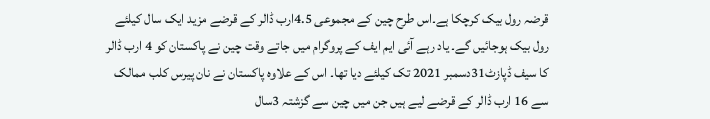قرضہ رول بیک کرچکا ہے۔اس طرح چین کے مجموعی 4.5ارب ڈالر کے قرضے مزید ایک سال کیلئے رول بیک ہوجائیں گے۔ یاد رہے آئی ایم ایف کے پروگرام میں جاتے وقت چین نے پاکستان کو 4 ارب ڈالر کا سیف ڈپازٹ31دسمبر 2021 تک کیلئے دیا تھا۔ اس کے علاوہ پاکستان نے نان پیرس کلب ممالک سے 16 ارب ڈالر کے قرضے لیے ہیں جن میں چین سے گزشتہ 3سال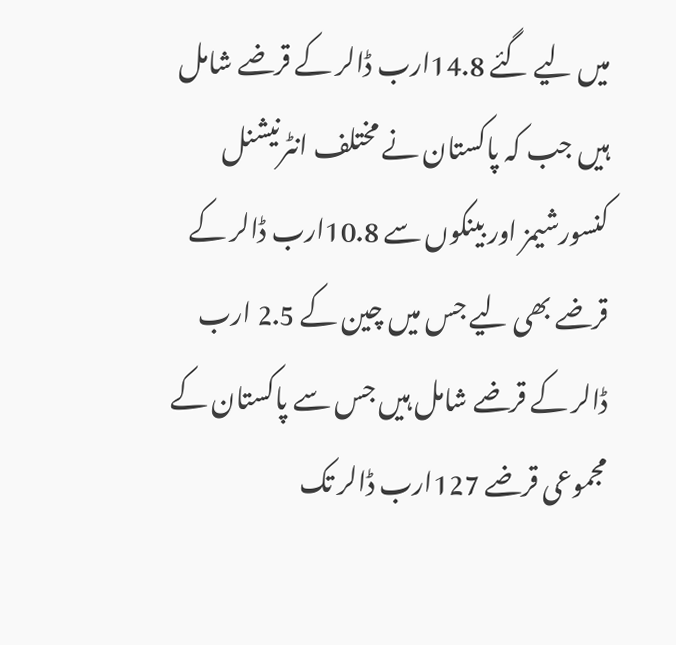میں لیے گئے 14.8ارب ڈالر کے قرضے شامل ہیں جب کہ پاکستان نے مختلف انٹرنیشنل کنسورشیمز اور بینکوں سے 10.8ارب ڈالر کے قرضے بھی لیے جس میں چین کے 2.5 ارب ڈالر کے قرضے شامل ہیں جس سے پاکستان کے مجموعی قرضے 127ارب ڈالر تک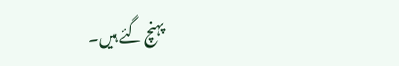پہنچ گئے ہیں۔